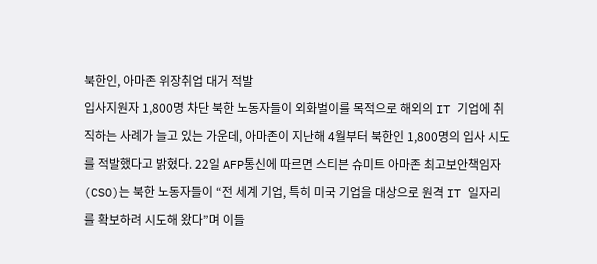북한인, 아마존 위장취업 대거 적발
입사지원자 1,800명 차단 북한 노동자들이 외화벌이를 목적으로 해외의 IT 기업에 취직하는 사례가 늘고 있는 가운데, 아마존이 지난해 4월부터 북한인 1,800명의 입사 시도를 적발했다고 밝혔다. 22일 AFP통신에 따르면 스티븐 슈미트 아마존 최고보안책임자(CSO)는 북한 노동자들이 “전 세계 기업, 특히 미국 기업을 대상으로 원격 IT 일자리를 확보하려 시도해 왔다”며 이들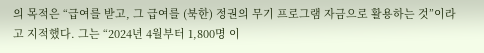의 목적은 “급여를 받고, 그 급여를 (북한) 정권의 무기 프로그램 자금으로 활용하는 것”이라고 지적했다. 그는 “2024년 4월부터 1,800명 이